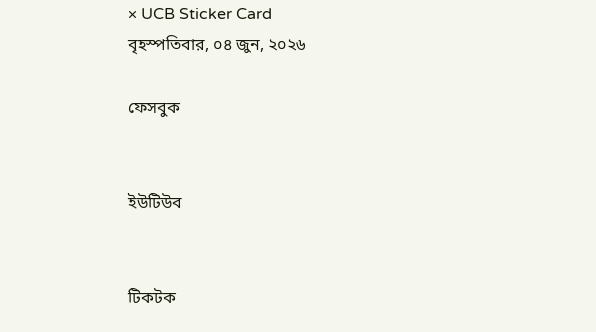× UCB Sticker Card
বৃহস্পতিবার, ০৪ জুন, ২০২৬

ফেসবুক


ইউটিউব


টিকটক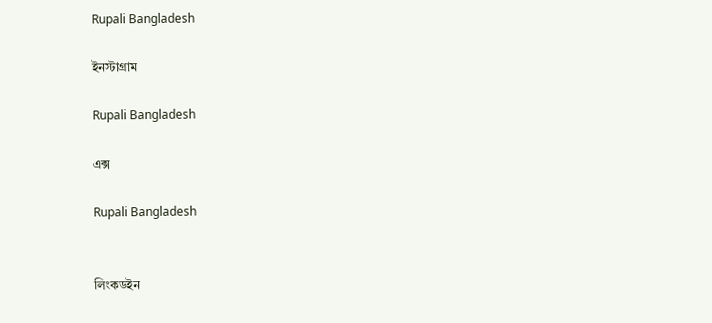Rupali Bangladesh

ইনস্টাগ্রাম

Rupali Bangladesh

এক্স

Rupali Bangladesh


লিংকডইন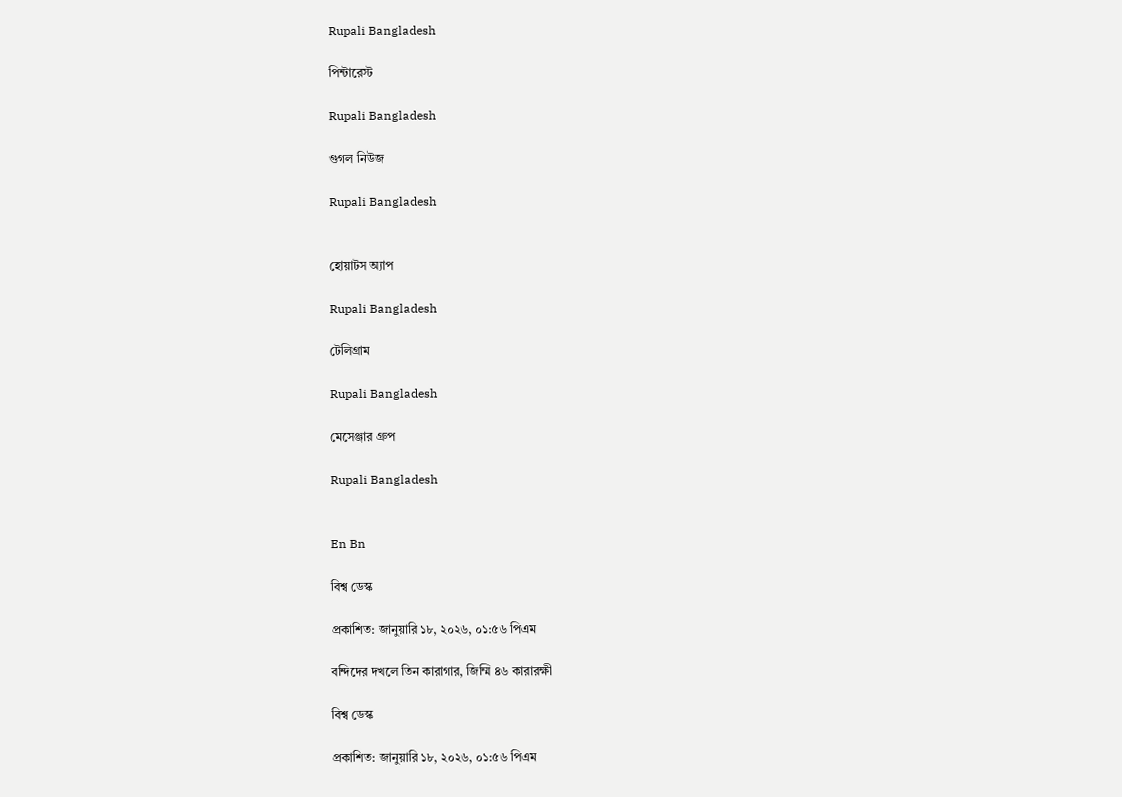Rupali Bangladesh

পিন্টারেস্ট

Rupali Bangladesh

গুগল নিউজ

Rupali Bangladesh


হোয়াটস অ্যাপ

Rupali Bangladesh

টেলিগ্রাম

Rupali Bangladesh

মেসেঞ্জার গ্রুপ

Rupali Bangladesh


En Bn

বিশ্ব ডেস্ক

প্রকাশিত: জানুয়ারি ১৮, ২০২৬, ০১:৫৬ পিএম

বন্দিদের দখলে তিন কারাগার, জিম্মি ৪৬ কারারক্ষী

বিশ্ব ডেস্ক

প্রকাশিত: জানুয়ারি ১৮, ২০২৬, ০১:৫৬ পিএম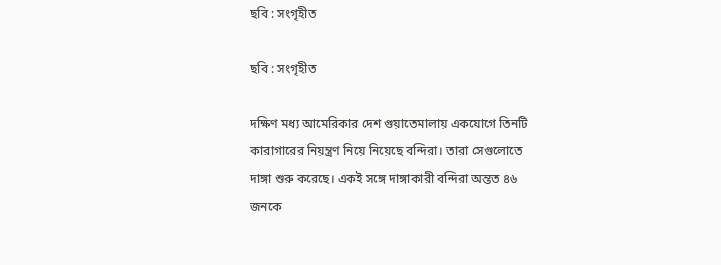ছবি : সংগৃহীত

ছবি : সংগৃহীত

দক্ষিণ মধ্য আমেরিকার দেশ গুয়াতেমালায় একযোগে তিনটি কারাগারের নিয়ন্ত্রণ নিয়ে নিয়েছে বন্দিরা। তারা সেগুলোতে দাঙ্গা শুরু করেছে। একই সঙ্গে দাঙ্গাকারী বন্দিরা অন্তত ৪৬ জনকে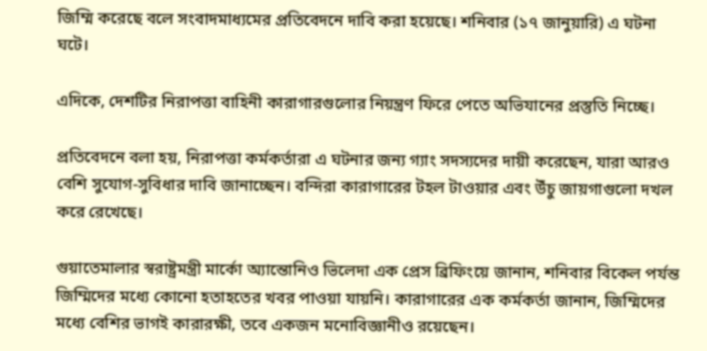জিম্মি করেছে বলে সংবাদমাধ্যমের প্রতিবেদনে দাবি করা হয়েছে। শনিবার (১৭ জানুয়ারি) এ ঘটনা ঘটে।

এদিকে, দেশটির নিরাপত্তা বাহিনী কারাগারগুলোর নিয়ন্ত্রণ ফিরে পেতে অভিযানের প্রস্তুতি নিচ্ছে।

প্রতিবেদনে বলা হয়, নিরাপত্তা কর্মকর্তারা এ ঘটনার জন্য গ্যাং সদস্যদের দায়ী করেছেন, যারা আরও বেশি সুযোগ-সুবিধার দাবি জানাচ্ছেন। বন্দিরা কারাগারের টহল টাওয়ার এবং উঁচু জায়গাগুলো দখল করে রেখেছে।

গুয়াতেমালার স্বরাষ্ট্রমন্ত্রী মার্কো অ্যান্তোনিও ভিলেদা এক প্রেস ব্রিফিংয়ে জানান, শনিবার বিকেল পর্যন্ত জিম্মিদের মধ্যে কোনো হতাহতের খবর পাওয়া যায়নি। কারাগারের এক কর্মকর্তা জানান, জিম্মিদের মধ্যে বেশির ভাগই কারারক্ষী, তবে একজন মনোবিজ্ঞানীও রয়েছেন।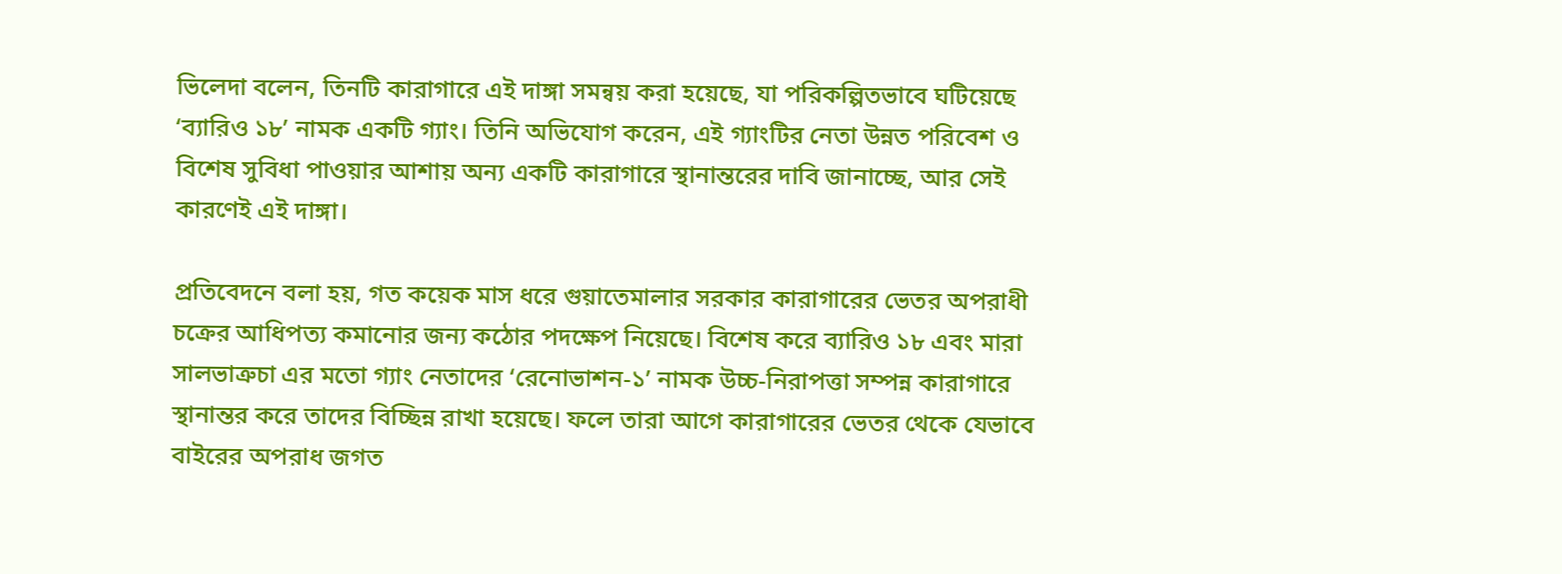ভিলেদা বলেন, তিনটি কারাগারে এই দাঙ্গা সমন্বয় করা হয়েছে, যা পরিকল্পিতভাবে ঘটিয়েছে ‘ব্যারিও ১৮’ নামক একটি গ্যাং। তিনি অভিযোগ করেন, এই গ্যাংটির নেতা উন্নত পরিবেশ ও বিশেষ সুবিধা পাওয়ার আশায় অন্য একটি কারাগারে স্থানান্তরের দাবি জানাচ্ছে, আর সেই কারণেই এই দাঙ্গা।

প্রতিবেদনে বলা হয়, গত কয়েক মাস ধরে গুয়াতেমালার সরকার কারাগারের ভেতর অপরাধী চক্রের আধিপত্য কমানোর জন্য কঠোর পদক্ষেপ নিয়েছে। বিশেষ করে ব্যারিও ১৮ এবং মারা সালভাত্রুচা এর মতো গ্যাং নেতাদের ‘রেনোভাশন-১’ নামক উচ্চ-নিরাপত্তা সম্পন্ন কারাগারে স্থানান্তর করে তাদের বিচ্ছিন্ন রাখা হয়েছে। ফলে তারা আগে কারাগারের ভেতর থেকে যেভাবে বাইরের অপরাধ জগত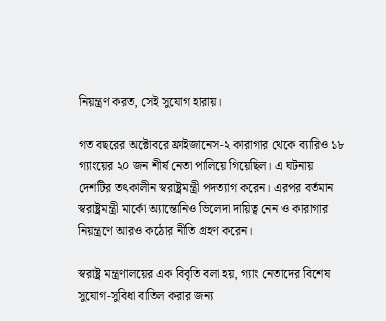নিয়ন্ত্রণ করত, সেই সুযোগ হারায়।

গত বছরের অক্টোবরে ফ্রাইজানেস-২ কারাগার থেকে ব্যারিও ১৮ গ্যাংয়ের ২০ জন শীর্ষ নেতা পালিয়ে গিয়েছিল। এ ঘটনায় দেশটির তৎকালীন স্বরাষ্ট্রমন্ত্রী পদত্যাগ করেন। এরপর বর্তমান স্বরাষ্ট্রমন্ত্রী মার্কো অ্যান্তোনিও ভিলেদা দায়িত্ব নেন ও কারাগার নিয়ন্ত্রণে আরও কঠোর নীতি গ্রহণ করেন।

স্বরাষ্ট্র মন্ত্রণালয়ের এক বিবৃতি বলা হয়, গ্যাং নেতাদের বিশেষ সুযোগ-সুবিধা বাতিল করার জন্য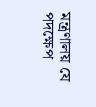মন্ত্রণালয় যে পদক্ষেপ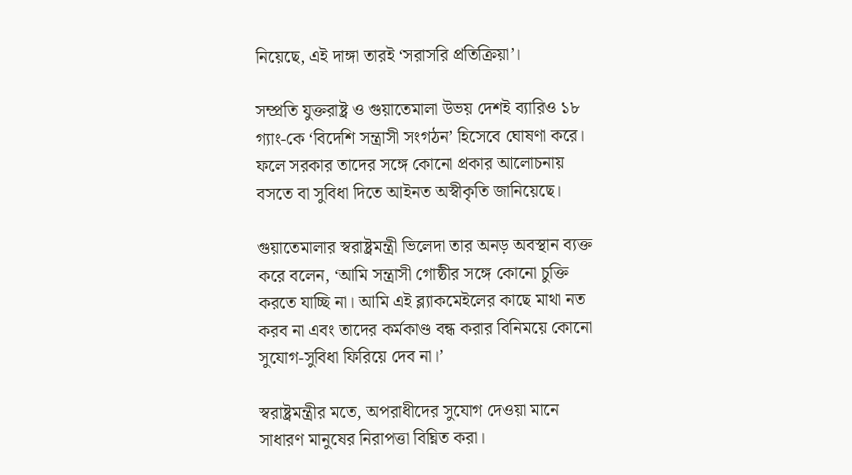নিয়েছে, এই দাঙ্গা তারই ‘সরাসরি প্রতিক্রিয়া’।

সম্প্রতি যুক্তরাষ্ট্র ও গুয়াতেমালা উভয় দেশই ব্যারিও ১৮ গ্যাং-কে ‘বিদেশি সন্ত্রাসী সংগঠন’ হিসেবে ঘোষণা করে। ফলে সরকার তাদের সঙ্গে কোনো প্রকার আলোচনায় বসতে বা সুবিধা দিতে আইনত অস্বীকৃতি জানিয়েছে।

গুয়াতেমালার স্বরাষ্ট্রমন্ত্রী ভিলেদা তার অনড় অবস্থান ব্যক্ত করে বলেন, ‘আমি সন্ত্রাসী গোষ্ঠীর সঙ্গে কোনো চুক্তি করতে যাচ্ছি না। আমি এই ব্ল্যাকমেইলের কাছে মাথা নত করব না এবং তাদের কর্মকাণ্ড বন্ধ করার বিনিময়ে কোনো সুযোগ-সুবিধা ফিরিয়ে দেব না।’

স্বরাষ্ট্রমন্ত্রীর মতে, অপরাধীদের সুযোগ দেওয়া মানে সাধারণ মানুষের নিরাপত্তা বিঘ্নিত করা।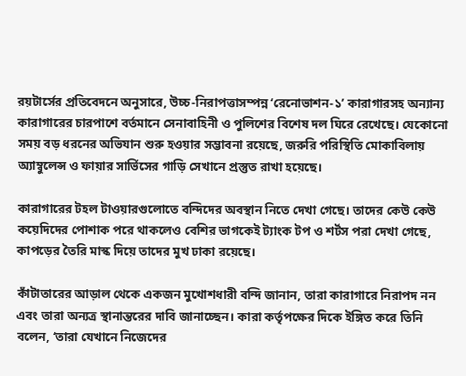রয়টার্সের প্রতিবেদনে অনুসারে, উচ্চ-নিরাপত্তাসম্পন্ন ‘রেনোভাশন-১’ কারাগারসহ অন্যান্য কারাগারের চারপাশে বর্তমানে সেনাবাহিনী ও পুলিশের বিশেষ দল ঘিরে রেখেছে। যেকোনো সময় বড় ধরনের অভিযান শুরু হওয়ার সম্ভাবনা রয়েছে, জরুরি পরিস্থিতি মোকাবিলায় অ্যাম্বুলেন্স ও ফায়ার সার্ভিসের গাড়ি সেখানে প্রস্তুত রাখা হয়েছে।

কারাগারের টহল টাওয়ারগুলোতে বন্দিদের অবস্থান নিতে দেখা গেছে। তাদের কেউ কেউ কয়েদিদের পোশাক পরে থাকলেও বেশির ভাগকেই ট্যাংক টপ ও শর্টস পরা দেখা গেছে, কাপড়ের তৈরি মাস্ক দিয়ে তাদের মুখ ঢাকা রয়েছে।

কাঁটাতারের আড়াল থেকে একজন মুখোশধারী বন্দি জানান, তারা কারাগারে নিরাপদ নন এবং তারা অন্যত্র স্থানান্তরের দাবি জানাচ্ছেন। কারা কর্তৃপক্ষের দিকে ইঙ্গিত করে তিনি বলেন, ‘তারা যেখানে নিজেদের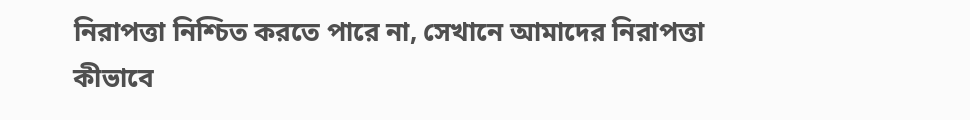নিরাপত্তা নিশ্চিত করতে পারে না, সেখানে আমাদের নিরাপত্তা কীভাবে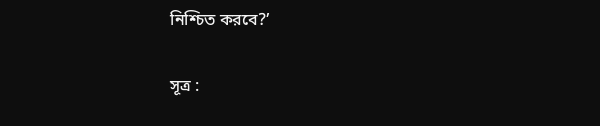নিশ্চিত করবে?’

সূত্র :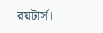রয়টার্স।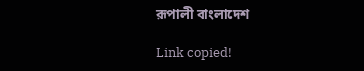রূপালী বাংলাদেশ

Link copied!